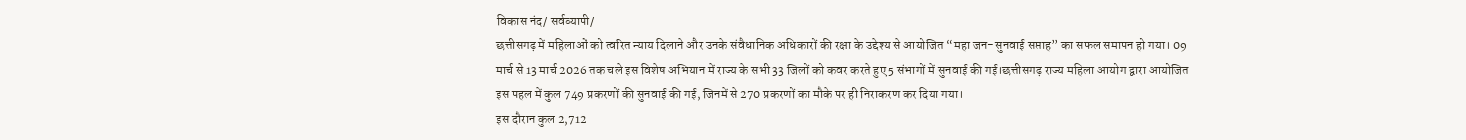विकास नंद/ सर्वव्यापी/
छत्तीसगढ़ में महिलाओं को त्वरित न्याय दिलाने और उनके संवैधानिक अधिकारों की रक्षा के उद्देश्य से आयोजित “महा जन-सुनवाई सप्ताह” का सफल समापन हो गया। 09 मार्च से 13 मार्च 2026 तक चले इस विशेष अभियान में राज्य के सभी 33 जिलों को कवर करते हुए 5 संभागों में सुनवाई की गई।छत्तीसगढ़ राज्य महिला आयोग द्वारा आयोजित इस पहल में कुल 749 प्रकरणों की सुनवाई की गई, जिनमें से 270 प्रकरणों का मौके पर ही निराकरण कर दिया गया।
इस दौरान कुल 2,712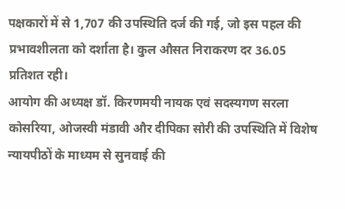पक्षकारों में से 1,707 की उपस्थिति दर्ज की गई, जो इस पहल की प्रभावशीलता को दर्शाता है। कुल औसत निराकरण दर 36.05 प्रतिशत रही।
आयोग की अध्यक्ष डॉ. किरणमयी नायक एवं सदस्यगण सरला कोसरिया, ओजस्वी मंडावी और दीपिका सोरी की उपस्थिति में विशेष न्यायपीठों के माध्यम से सुनवाई की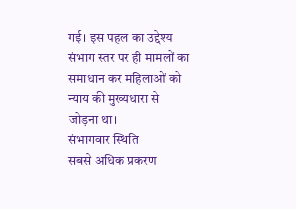गई। इस पहल का उद्देश्य संभाग स्तर पर ही मामलों का समाधान कर महिलाओं को न्याय की मुख्यधारा से जोड़ना था।
संभागवार स्थिति
सबसे अधिक प्रकरण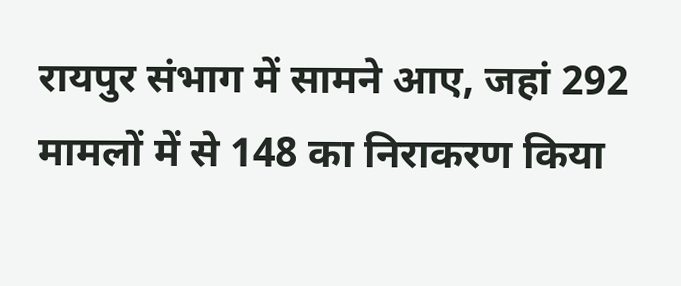रायपुर संभाग में सामने आए, जहां 292 मामलों में से 148 का निराकरण किया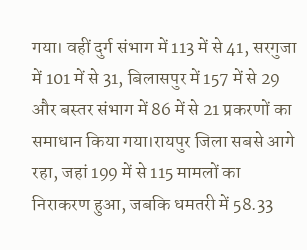गया। वहीं दुर्ग संभाग में 113 में से 41, सरगुजा में 101 में से 31, बिलासपुर में 157 में से 29 और बस्तर संभाग में 86 में से 21 प्रकरणों का समाधान किया गया।रायपुर जिला सबसे आगे रहा, जहां 199 में से 115 मामलों का निराकरण हुआ, जबकि धमतरी में 58.33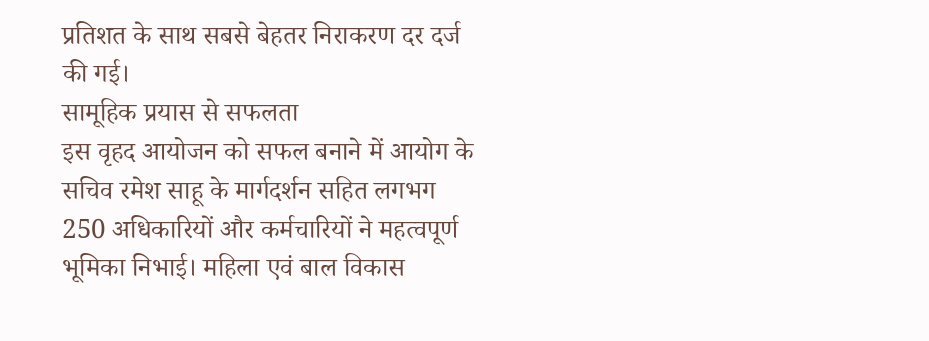प्रतिशत के साथ सबसे बेहतर निराकरण दर दर्ज की गई।
सामूहिक प्रयास से सफलता
इस वृहद आयोजन को सफल बनाने में आयोग के सचिव रमेश साहू के मार्गदर्शन सहित लगभग 250 अधिकारियों और कर्मचारियों ने महत्वपूर्ण भूमिका निभाई। महिला एवं बाल विकास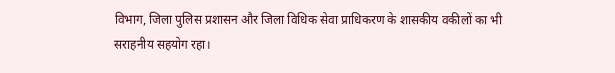विभाग, जिला पुलिस प्रशासन और जिला विधिक सेवा प्राधिकरण के शासकीय वकीलों का भी सराहनीय सहयोग रहा।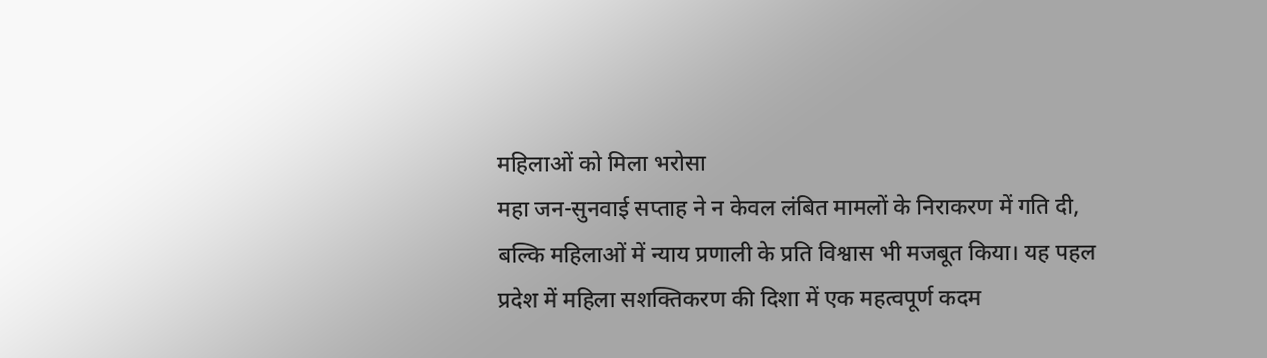महिलाओं को मिला भरोसा
महा जन-सुनवाई सप्ताह ने न केवल लंबित मामलों के निराकरण में गति दी, बल्कि महिलाओं में न्याय प्रणाली के प्रति विश्वास भी मजबूत किया। यह पहल प्रदेश में महिला सशक्तिकरण की दिशा में एक महत्वपूर्ण कदम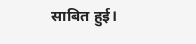साबित हुई।